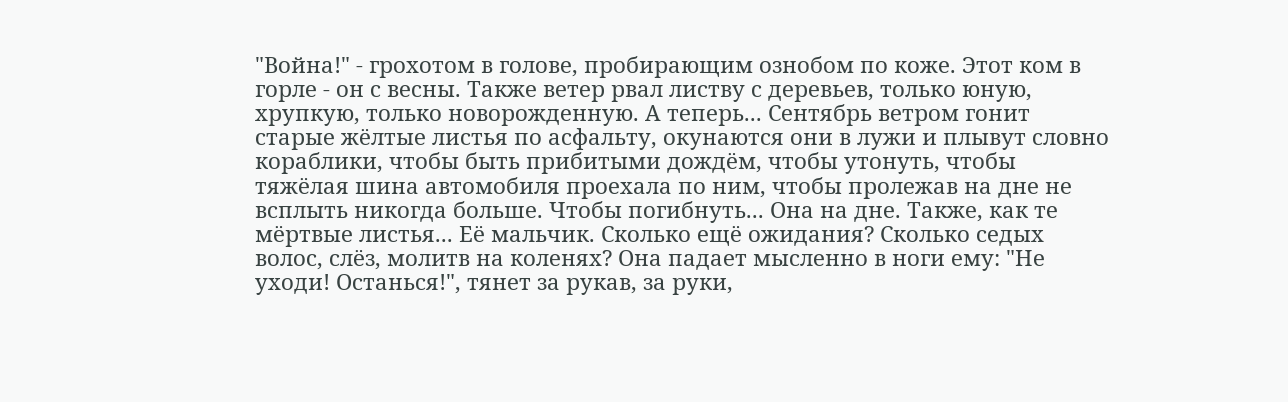"Война!" - грохотом в голове, пробирающим ознобом по коже. Этот ком в горле - он с весны. Также ветер рвал листву с деревьев, только юную, хрупкую, только новорожденную. А теперь... Сентябрь ветром гонит старые жёлтые листья по асфальту, окунаются они в лужи и плывут словно кораблики, чтобы быть прибитыми дождём, чтобы утонуть, чтобы тяжёлая шина автомобиля проехала по ним, чтобы пролежав на дне не всплыть никогда больше. Чтобы погибнуть... Она на дне. Также, как те мёртвые листья... Её мальчик. Сколько ещё ожидания? Сколько седых волос, слёз, молитв на коленях? Она падает мысленно в ноги ему: "Не уходи! Останься!", тянет за рукав, за руки,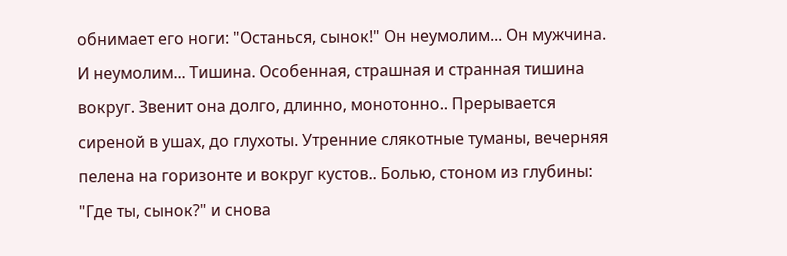обнимает его ноги: "Останься, сынок!" Он неумолим... Он мужчина. И неумолим... Тишина. Особенная, страшная и странная тишина вокруг. Звенит она долго, длинно, монотонно.. Прерывается сиреной в ушах, до глухоты. Утренние слякотные туманы, вечерняя пелена на горизонте и вокруг кустов.. Болью, стоном из глубины: "Где ты, сынок?" и снова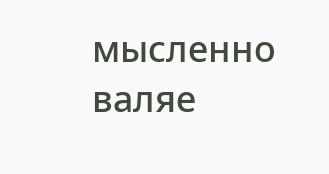мысленно валяе